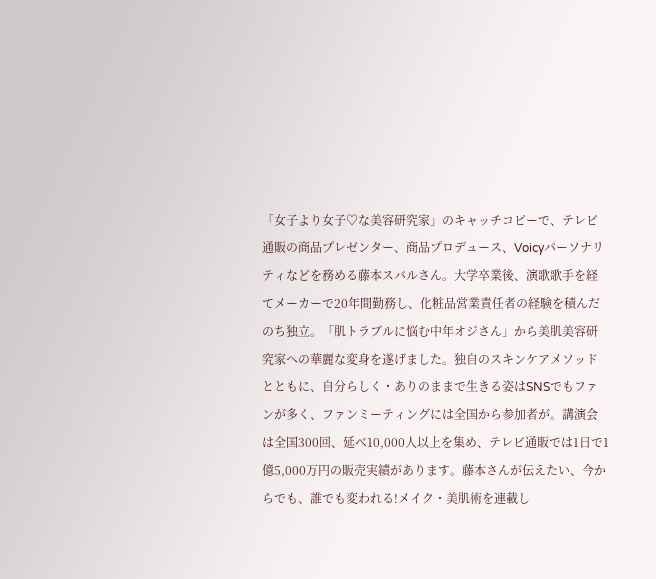「女子より女子♡な美容研究家」のキャッチコピーで、テレビ通販の商品プレゼンター、商品プロデュース、Voicyパーソナリティなどを務める藤本スバルさん。大学卒業後、演歌歌手を経てメーカーで20年間勤務し、化粧品営業責任者の経験を積んだのち独立。「肌トラブルに悩む中年オジさん」から美肌美容研究家への華麗な変身を遂げました。独自のスキンケアメソッドとともに、自分らしく・ありのままで生きる姿はSNSでもファンが多く、ファンミーティングには全国から参加者が。講演会は全国300回、延べ10,000人以上を集め、テレビ通販では1日で1億5,000万円の販売実績があります。藤本さんが伝えたい、今からでも、誰でも変われる!メイク・美肌術を連載し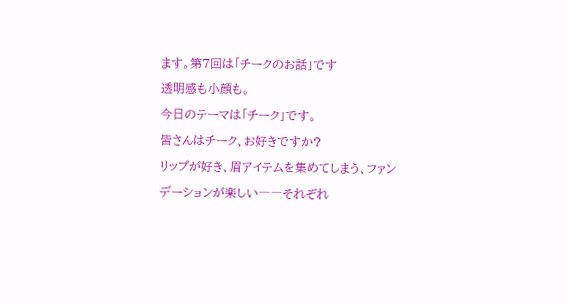ます。第7回は「チークのお話」です
透明感も小顔も。
今日のテーマは「チーク」です。
皆さんはチーク、お好きですか?
リップが好き、眉アイテムを集めてしまう、ファンデーションが楽しい――それぞれ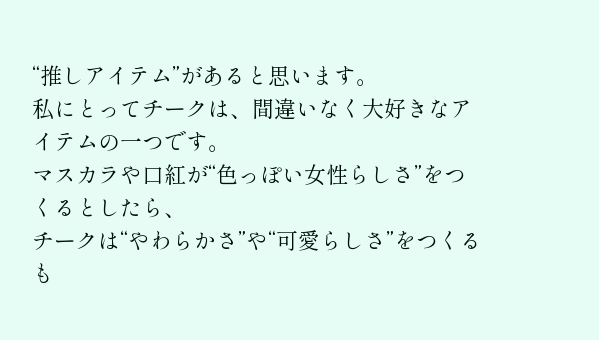“推しアイテム”があると思います。
私にとってチークは、間違いなく大好きなアイテムの一つです。
マスカラや口紅が“色っぽい女性らしさ”をつくるとしたら、
チークは“やわらかさ”や“可愛らしさ”をつくるも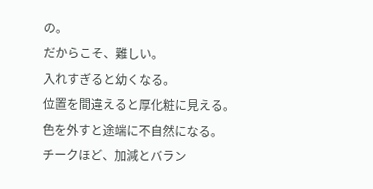の。
だからこそ、難しい。
入れすぎると幼くなる。
位置を間違えると厚化粧に見える。
色を外すと途端に不自然になる。
チークほど、加減とバラン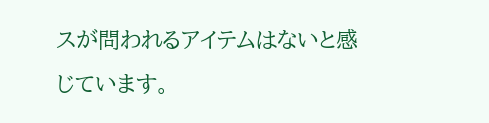スが問われるアイテムはないと感じています。